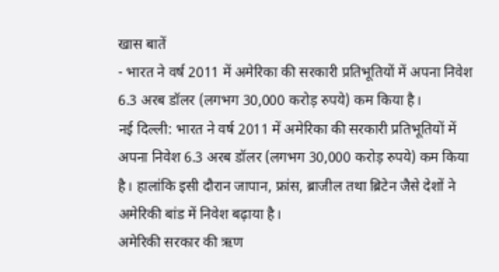खास बातें
- भारत ने वर्ष 2011 में अमेरिका की सरकारी प्रतिभूतियों में अपना निवेश 6.3 अरब डॉलर (लगभग 30,000 करोड़ रुपये) कम किया है।
नई दिल्ली: भारत ने वर्ष 2011 में अमेरिका की सरकारी प्रतिभूतियों में अपना निवेश 6.3 अरब डॉलर (लगभग 30,000 करोड़ रुपये) कम किया है। हालांकि इसी दौरान जापान, फ्रांस, ब्राजील तथा ब्रिटेन जैसे देशों ने अमेरिकी बांड में निवेश बढ़ाया है।
अमेरिकी सरकार की ऋण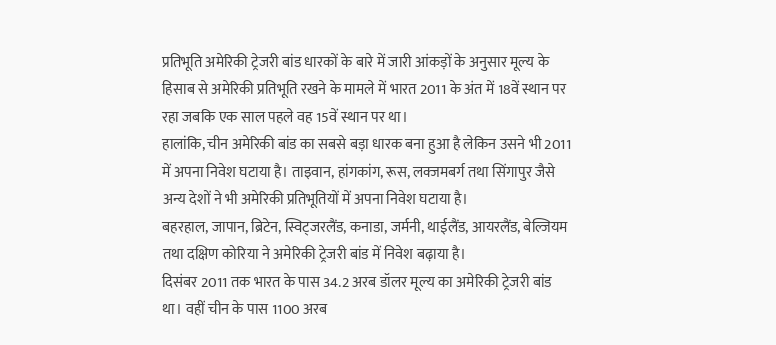प्रतिभूति अमेरिकी ट्रेजरी बांड धारकों के बारे में जारी आंकड़ों के अनुसार मूल्य के हिसाब से अमेरिकी प्रतिभूति रखने के मामले में भारत 2011 के अंत में 18वें स्थान पर रहा जबकि एक साल पहले वह 15वें स्थान पर था।
हालांकि, चीन अमेरिकी बांड का सबसे बड़ा धारक बना हुआ है लेकिन उसने भी 2011 में अपना निवेश घटाया है। ताइवान, हांगकांग, रूस, लक्जमबर्ग तथा सिंगापुर जैसे अन्य देशों ने भी अमेरिकी प्रतिभूतियों में अपना निवेश घटाया है।
बहरहाल, जापान, ब्रिटेन, स्विट्जरलैंड, कनाडा, जर्मनी, थाईलैंड, आयरलैंड, बेल्जियम तथा दक्षिण कोरिया ने अमेरिकी ट्रेजरी बांड में निवेश बढ़ाया है।
दिसंबर 2011 तक भारत के पास 34.2 अरब डॉलर मूल्य का अमेरिकी ट्रेजरी बांड था। वहीं चीन के पास 1100 अरब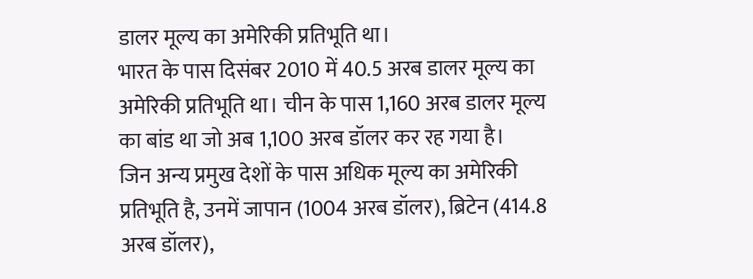डालर मूल्य का अमेरिकी प्रतिभूति था।
भारत के पास दिसंबर 2010 में 40.5 अरब डालर मूल्य का अमेरिकी प्रतिभूति था। चीन के पास 1,160 अरब डालर मूल्य का बांड था जो अब 1,100 अरब डॉलर कर रह गया है।
जिन अन्य प्रमुख देशों के पास अधिक मूल्य का अमेरिकी प्रतिभूति है, उनमें जापान (1004 अरब डॉलर), ब्रिटेन (414.8 अरब डॉलर),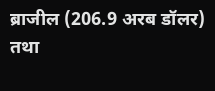ब्राजील (206.9 अरब डॉलर) तथा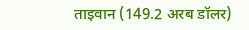ताइवान (149.2 अरब डॉलर)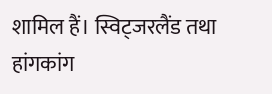शामिल हैं। स्विट्जरलैंड तथा हांगकांग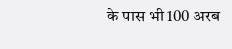के पास भी 100 अरब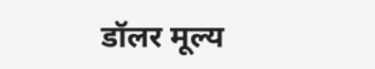डॉलर मूल्य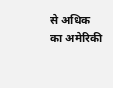से अधिक का अमेरिकी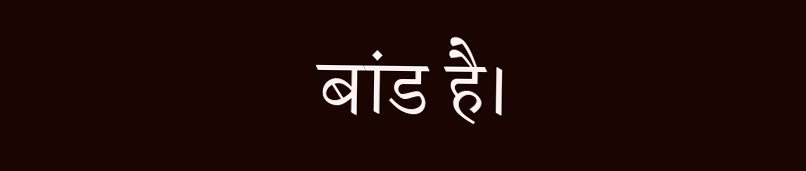बांड है।